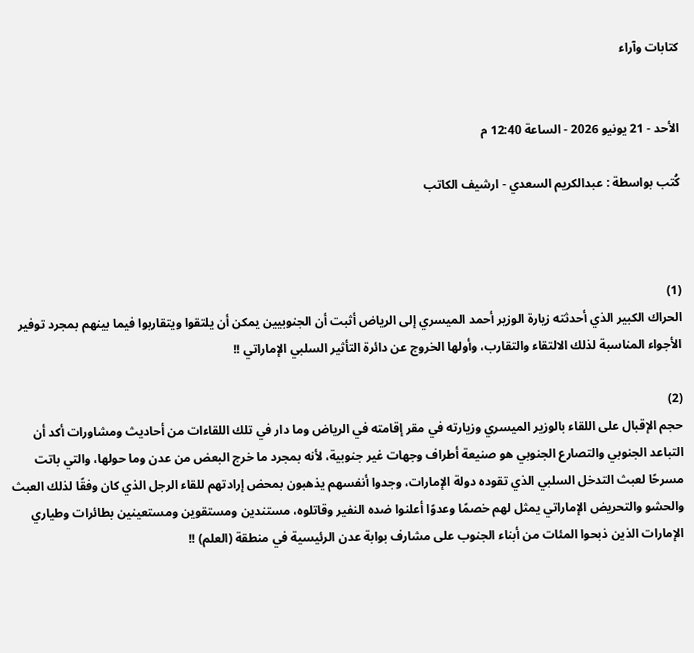كتابات وآراء


الأحد - 21 يونيو 2026 - الساعة 12:40 م

كُتب بواسطة : عبدالكريم السعدي - ارشيف الكاتب



(1)
الحراك الكبير الذي أحدثته زيارة الوزير أحمد الميسري إلى الرياض أثبت أن الجنوبيين يمكن أن يلتقوا ويتقاربوا فيما بينهم بمجرد توفير الأجواء المناسبة لذلك الالتقاء والتقارب، وأولها الخروج عن دائرة التأثير السلبي الإماراتي !!

(2)
حجم الإقبال على اللقاء بالوزير الميسري وزيارته في مقر إقامته في الرياض وما دار في تلك اللقاءات من أحاديث ومشاورات أكد أن التباعد الجنوبي والتصارع الجنوبي هو صنيعة أطراف وجهات غير جنوبية، لأنه بمجرد ما خرج البعض من عدن وما حولها، والتي باتت مسرحًا لعبث التدخل السلبي الذي تقوده دولة الإمارات، وجدوا أنفسهم يذهبون بمحض إرادتهم للقاء الرجل الذي كان وفقًا لذلك العبث والحشو والتحريض الإماراتي يمثل لهم خصمًا وعدوًا أعلنوا ضده النفير وقاتلوه، مستندين ومستقوين ومستعينين بطائرات وطياري الإمارات الذين ذبحوا المئات من أبناء الجنوب على مشارف بوابة عدن الرئيسية في منطقة (العلم) !!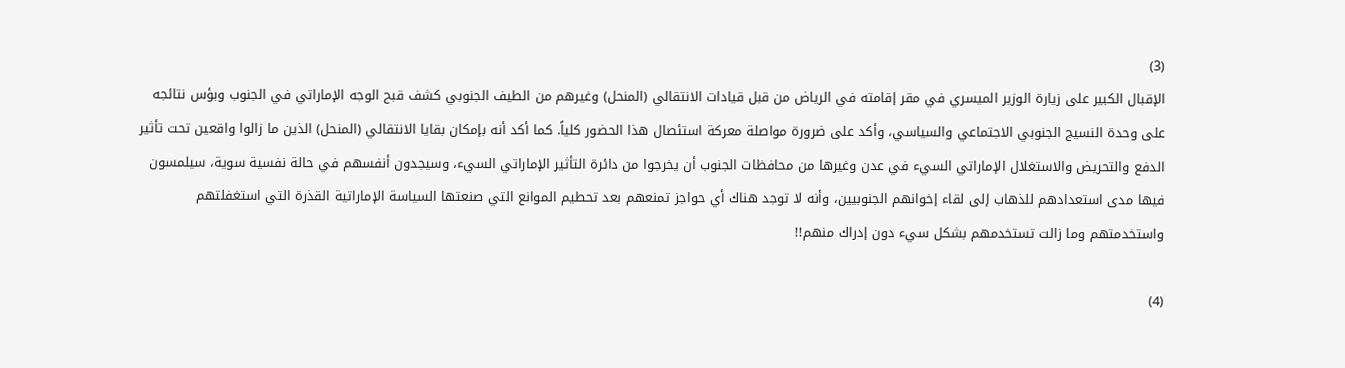(3)
الإقبال الكبير على زيارة الوزير الميسري في مقر إقامته في الرياض من قبل قيادات الانتقالي (المنحل) وغيرهم من الطيف الجنوبي كشف قبح الوجه الإماراتي في الجنوب وبؤس نتائجه على وحدة النسيج الجنوبي الاجتماعي والسياسي، وأكد على ضرورة مواصلة معركة استئصال هذا الحضور كلياً. كما أكد أنه بإمكان بقايا الانتقالي (المنحل) الذين ما زالوا واقعين تحت تأثير الدفع والتحريض والاستغلال الإماراتي السيء في عدن وغيرها من محافظات الجنوب أن يخرجوا من دائرة التأثير الإماراتي السيء، وسيجدون أنفسهم في حالة نفسية سوية، سيلمسون فيها مدى استعدادهم للذهاب إلى لقاء إخوانهم الجنوبيين، وأنه لا توجد هناك أي حواجز تمنعهم بعد تحطيم الموانع التي صنعتها السياسة الإماراتية القذرة التي استغفلتهم واستخدمتهم وما زالت تستخدمهم بشكل سيء دون إدراك منهم!!

(4)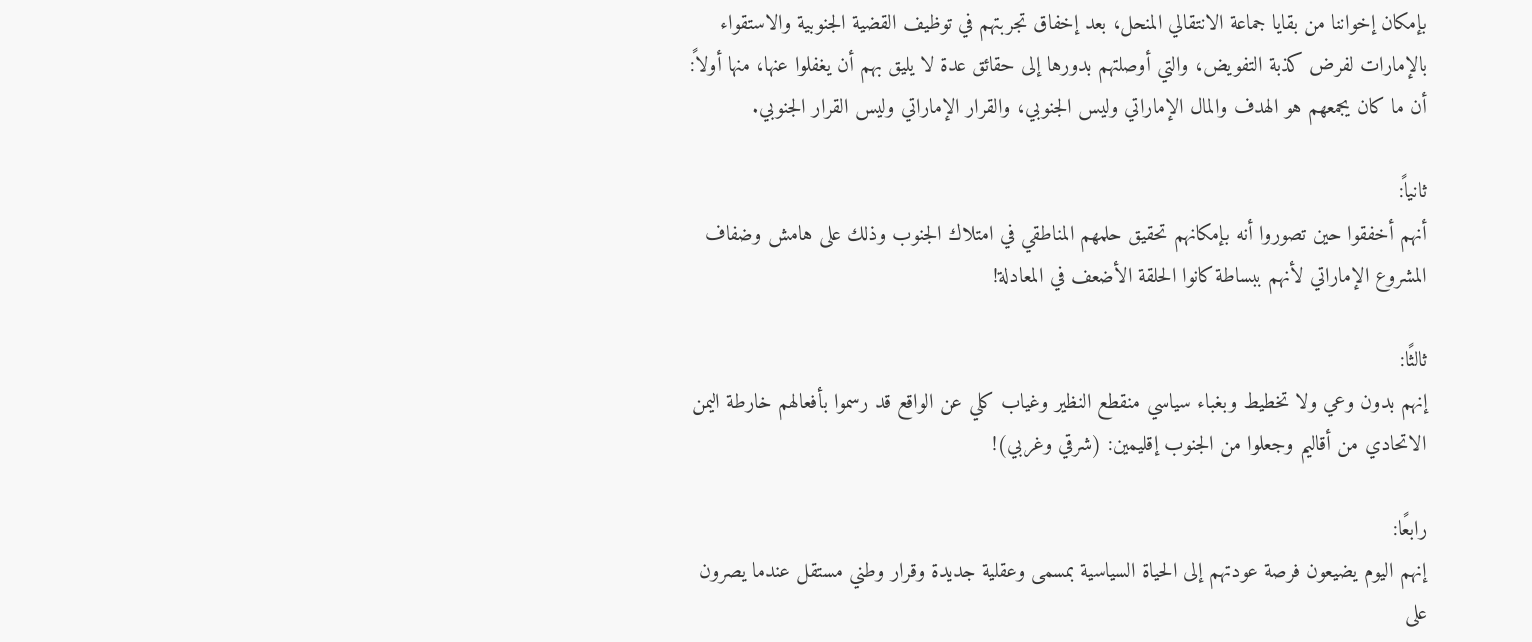بإمكان إخواننا من بقايا جماعة الانتقالي المنحل، بعد إخفاق تجربتهم في توظيف القضية الجنوبية والاستقواء بالإمارات لفرض كذبة التفويض، والتي أوصلتهم بدورها إلى حقائق عدة لا يليق بهم أن يغفلوا عنها، منها أولاً:
أن ما كان يجمعهم هو الهدف والمال الإماراتي وليس الجنوبي، والقرار الإماراتي وليس القرار الجنوبي.

ثانياً:
أنهم أخفقوا حين تصوروا أنه بإمكانهم تحقيق حلمهم المناطقي في امتلاك الجنوب وذلك على هامش وضفاف المشروع الإماراتي لأنهم ببساطة كانوا الحلقة الأضعف في المعادلة!

ثالثًا:
إنهم بدون وعي ولا تخطيط وبغباء سياسي منقطع النظير وغياب كلي عن الواقع قد رسموا بأفعالهم خارطة اليمن الاتحادي من أقاليم وجعلوا من الجنوب إقليمين: (شرقي وغربي)!

رابعًا:
إنهم اليوم يضيعون فرصة عودتهم إلى الحياة السياسية بمسمى وعقلية جديدة وقرار وطني مستقل عندما يصرون على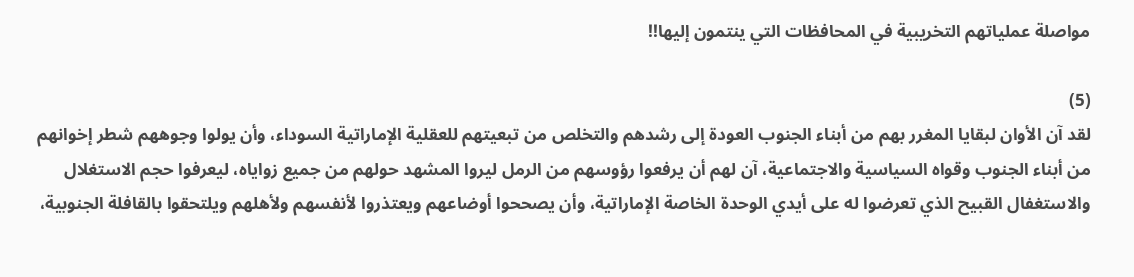مواصلة عملياتهم التخريبية في المحافظات التي ينتمون إليها!!

(5)
لقد آن الأوان لبقايا المغرر بهم من أبناء الجنوب العودة إلى رشدهم والتخلص من تبعيتهم للعقلية الإماراتية السوداء، وأن يولوا وجوههم شطر إخوانهم من أبناء الجنوب وقواه السياسية والاجتماعية، آن لهم أن يرفعوا رؤوسهم من الرمل ليروا المشهد حولهم من جميع زواياه، ليعرفوا حجم الاستغلال والاستغفال القبيح الذي تعرضوا له على أيدي الوحدة الخاصة الإماراتية، وأن يصححوا أوضاعهم ويعتذروا لأنفسهم ولأهلهم ويلتحقوا بالقافلة الجنوبية،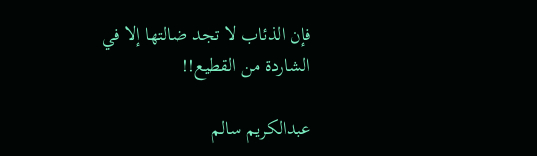فإن الذئاب لا تجد ضالتها إلا في الشاردة من القطيع!!

عبدالكريم سالم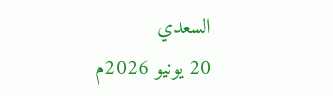السعدي
20 يونيو 2026م